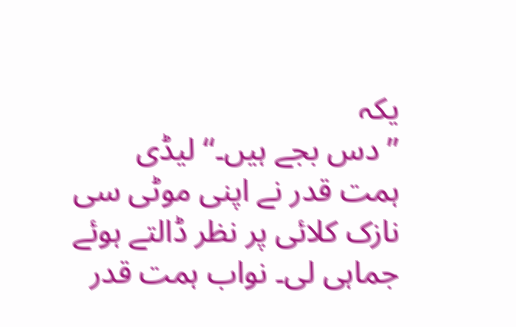یکہ
’’دس بجے ہیں۔‘‘ لیڈی ہمت قدر نے اپنی موٹی سی نازک کلائی پر نظر ڈالتے ہوئے جماہی لی۔ نواب ہمت قدر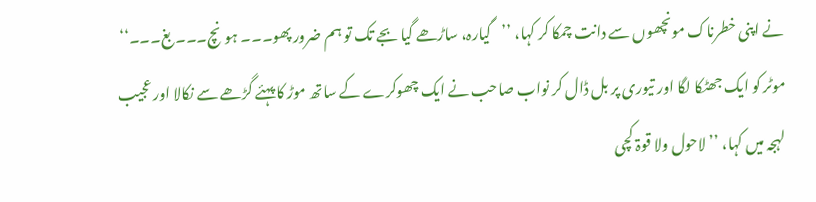نے اپنی خطرناک مونچھوں سے دانت چمکا کر کہا، ’’گیارہ، ساڑھے گیا بجے تک تو ہم ضرور پھو۔۔۔ ہونچ۔۔۔ بغ۔۔۔‘‘
موٹر کو ایک جھٹکا لگا اور تیوری پر بل ڈال کر نواب صاحب نے ایک چھوکرے کے ساتھ موڑ کا پہئے گڑھے سے نکالا اور عجیب لہجہ میں کہا، ’’لاحول ولا قوۃ کچی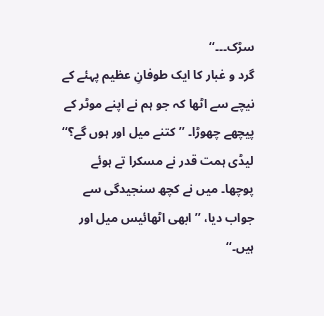سڑک۔۔۔‘‘
گرد و غبار کا ایک طوفانِ عظیم پہئے کے نیچے سے اٹھا کہ جو ہم نے اپنے موٹر کے پیچھے چھوڑا۔ ’’کتنے میل اور ہوں گے؟‘‘ لیڈی ہمت قدر نے مسکرا تے ہوئے پوچھا۔ میں نے کچھ سنجیدگی سے جواب دیا، ’’ابھی اٹھائیس میل اور ہیں۔‘‘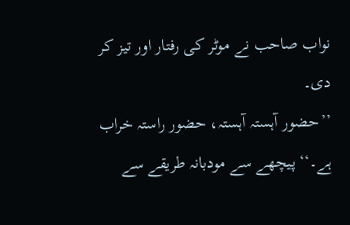نواب صاحب نے موٹر کی رفتار اور تیز کر دی۔
’’حضور آہستہ آہستہ، حضور راستہ خراب ہے۔‘‘ پیچھے سے مودبانہ طریقے سے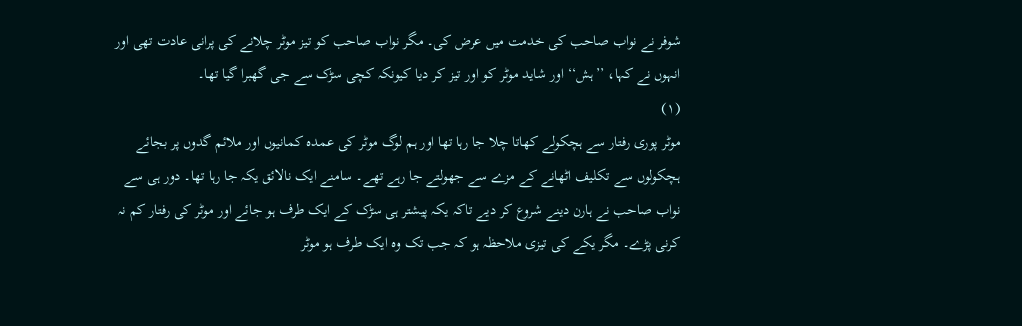شوفر نے نواب صاحب کی خدمت میں عرض کی۔ مگر نواب صاحب کو تیز موٹر چلانے کی پرانی عادت تھی اور انہوں نے کہا، ’’ہش‘‘ اور شاید موٹر کو اور تیز کر دیا کیونکہ کچی سڑک سے جی گھبرا گیا تھا۔
(۱)
موٹر پوری رفتار سے ہچکولے کھاتا چلا جا رہا تھا اور ہم لوگ موٹر کی عمدہ کمانیوں اور ملائم گدوں پر بجائے ہچکولوں سے تکلیف اٹھانے کے مزے سے جھولتے جا رہے تھے۔ سامنے ایک نالائق یکہ جا رہا تھا۔ دور ہی سے نواب صاحب نے ہارن دینے شروع کر دیے تاکہ یکہ پیشتر ہی سڑک کے ایک طرف ہو جائے اور موٹر کی رفتار کم نہ کرنی پڑے۔ مگر یکے کی تیزی ملاحظہ ہو کہ جب تک وہ ایک طرف ہو موٹر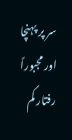سر پر پہنچا اور مجبوراً رفتار کم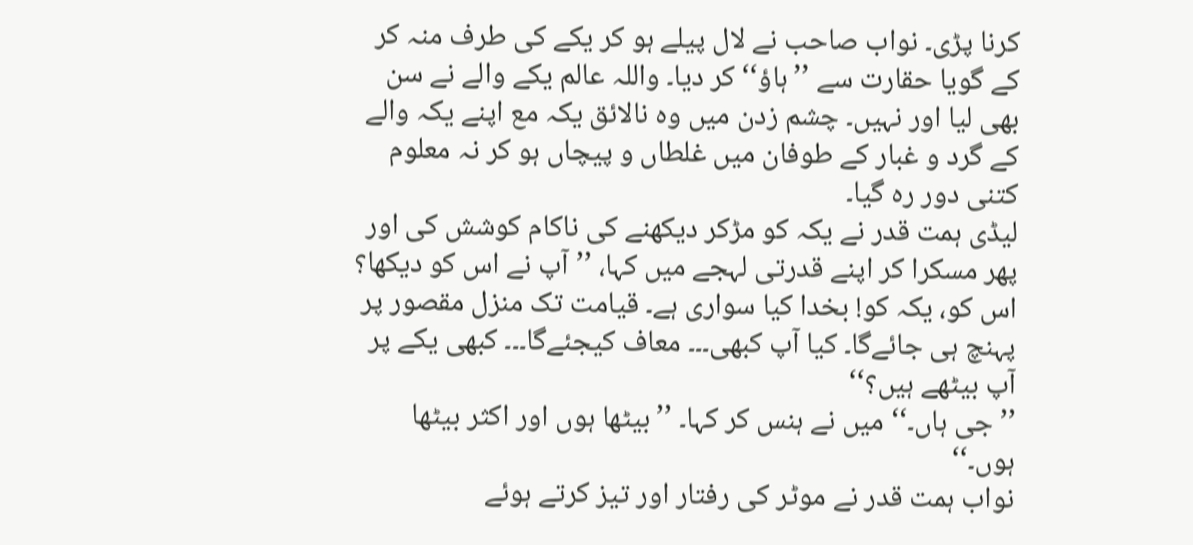کرنا پڑی۔ نواب صاحب نے لال پیلے ہو کر یکے کی طرف منہ کر کے گویا حقارت سے ’’ہاؤ‘‘ کر دیا۔ واللہ عالم یکے والے نے سن بھی لیا اور نہیں۔ چشم زدن میں وہ نالائق یکہ مع اپنے یکہ والے کے گرد و غبار کے طوفان میں غلطاں و پیچاں ہو کر نہ معلوم کتنی دور رہ گیا۔
لیڈی ہمت قدر نے یکہ کو مڑکر دیکھنے کی ناکام کوشش کی اور پھر مسکرا کر اپنے قدرتی لہجے میں کہا، ’’آپ نے اس کو دیکھا؟ اس کو، یکہ کو! بخدا کیا سواری ہے۔ قیامت تک منزل مقصور پر پہنچ ہی جائےگا۔ کیا آپ کبھی۔۔۔ معاف کیجئےگا۔۔۔ کبھی یکے پر آپ بیٹھے ہیں؟‘‘
’’جی ہاں۔‘‘ میں نے ہنس کر کہا۔ ’’بیٹھا ہوں اور اکثر بیٹھا ہوں۔‘‘
نواب ہمت قدر نے موٹر کی رفتار اور تیز کرتے ہوئے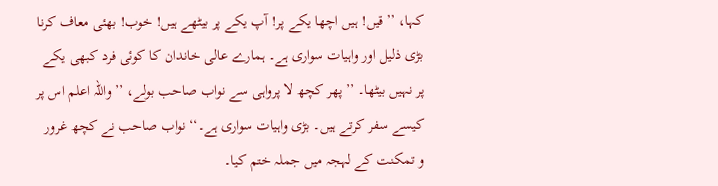کہا، ’’قیں! ہیں اچھا یکے پر! آپ یکے پر بیٹھے ہیں! خوب! بھئی معاف کرنا بڑی ذلیل اور واہیات سواری ہے۔ ہمارے عالی خاندان کا کوئی فرد کبھی یکے پر نہیں بیٹھا۔ ’’پھر کچھ لا پرواہی سے نواب صاحب بولے، ’’واللہ اعلم اس پر کیسے سفر کرتے ہیں۔ بڑی واہیات سواری ہے۔‘‘ نواب صاحب نے کچھ غرور و تمکنت کے لہجہ میں جملہ ختم کیا۔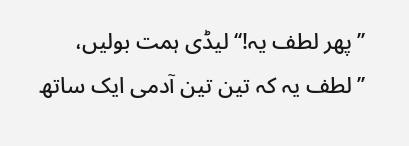’’پھر لطف یہ!‘‘ لیڈی ہمت بولیں، ’’لطف یہ کہ تین تین آدمی ایک ساتھ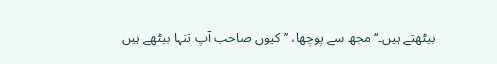بیٹھتے ہیں۔‘‘ مجھ سے پوچھا، ’’کیوں صاحب آپ تنہا بیٹھے ہیں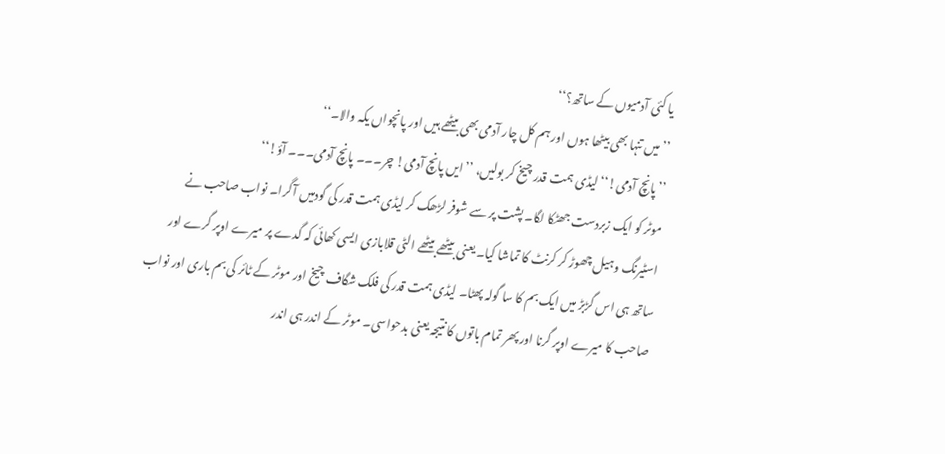یا کئی آدمیوں کے ساتھ؟‘‘
’’میں تنہا بھی بیٹھا ہوں اور ہم کل چار آدمی بھی بیٹھے ہیں اور پانچواں یکہ والا۔‘‘
’’پانچ آدمی!‘‘ لیڈی ہمت قدر چیخ کر بولیں، ’’ایں پانچ آدمی! چر۔۔۔ پانچ آدمی۔۔۔ آؤ!‘‘
موٹر کو ایک زبردست جھٹکا لگا۔ پشت پر سے شوفر لڑھک کر لیڈی ہمت قدر کی گودمیں آ گرا۔ نواب صاحب نے اسٹیرنگ وہیل چھوڑ کر کرنٹ کا تماشا کیا۔ یعنی بیٹھے بیٹھے الٹی قلابازی ایسی کھائی کہ گدے پر میرے اوپر گرے اور ساتھ ہی اس گڑبڑ میں ایک بم کا سا گولہ پھٹا۔ لیڈی ہمت قدر کی فلک شگاف چیخ اور موٹر کے ٹائر کی بم باری اور نواب صاحب کا میرے اوپر گرنا اور پھر تمام باتوں کا نتیجہ یعنی بدحواسی۔ موٹر کے اندر ہی اندر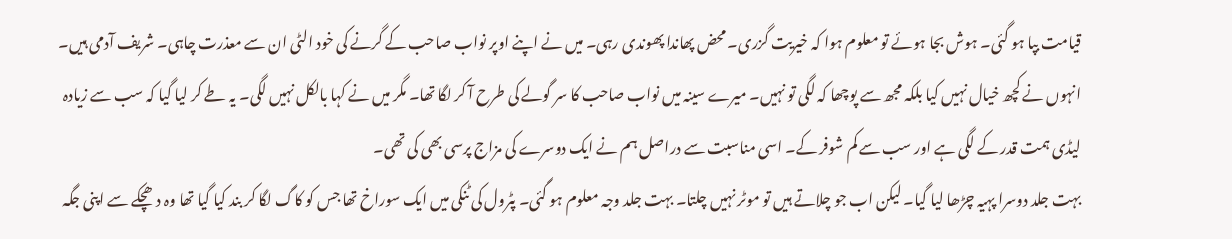قیامت بپا ہو گئی۔ ہوش بجا ہوئے تو معلوم ہوا کہ خیریت گزری۔ محض پھاندا پھوندی رہی۔ میں نے اپنے اوپر نواب صاحب کے گرنے کی خود الٹی ان سے معذرت چاہی۔ شریف آدمی ہیں۔ انہوں نے کچھ خیال نہیں کیا بلکہ مجھ سے پوچھا کہ لگی تو نہیں۔ میرے سینہ میں نواب صاحب کا سر گولے کی طرح آ کر لگا تھا۔ مگر میں نے کہا بالکل نہیں لگی۔ یہ طے کر لیا گیا کہ سب سے زیادہ لیڈی ہمت قدر کے لگی ہے اور سب سے کم شوفر کے۔ اسی مناسبت سے دراصل ہم نے ایک دوسرے کی مزاج پرسی بھی کی تھی۔
بہت جلد دوسرا پہیہ چڑھا لیا گیا۔ لیکن اب جو چلاتے ہیں تو موٹر نہیں چلتا۔ بہت جلد وجہ معلوم ہو گئی۔ پٹرول کی ٹنکی میں ایک سوراخ تھا جس کو کاگ لگا کر بند کیا گیا تھا وہ دھچکے سے اپنی جگہ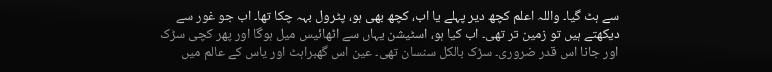سے ہٹ گیا۔ واللہ اعلم کچھ دیر پہلے یا اب، کچھ بھی ہو، پٹرول بہہ چکا تھا۔ اب جو غور سے دیکھتے ہیں تو زمین تر تھی۔ اب کیا ہو، اسٹیشن یہاں سے اٹھائیس میل ہوگا اور پھر کچی سڑک اور جانا اس قدر ضروری۔ سڑک بالکل سنسان تھی۔ عین اس گھبراہٹ اور یاس کے عالم میں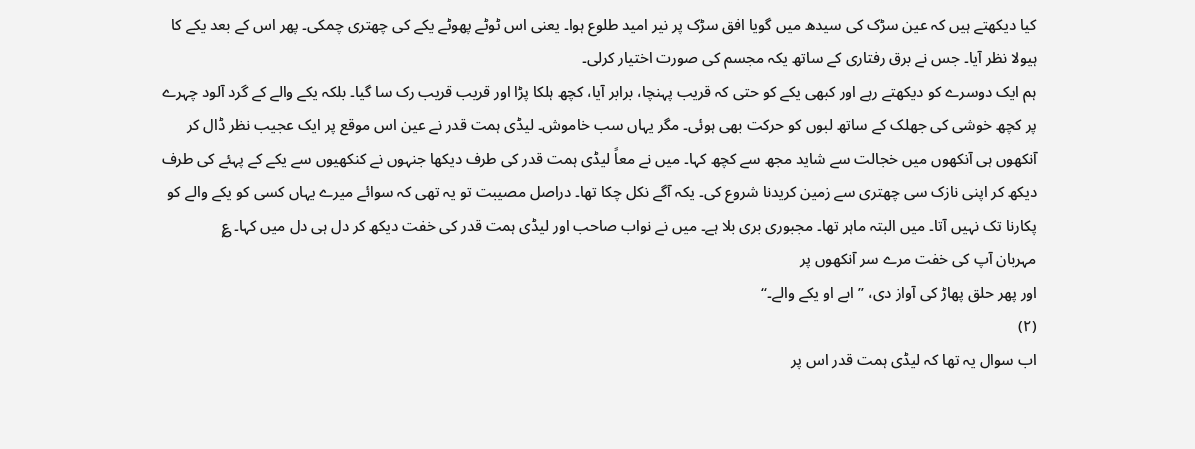کیا دیکھتے ہیں کہ عین سڑک کی سیدھ میں گویا افق سڑک پر نیر امید طلوع ہوا۔ یعنی اس ٹوٹے پھوٹے یکے کی چھتری چمکی۔ پھر اس کے بعد یکے کا ہیولا نظر آیا۔ جس نے برق رفتاری کے ساتھ یکہ مجسم کی صورت اختیار کرلی۔
ہم ایک دوسرے کو دیکھتے رہے اور کبھی یکے کو حتی کہ قریب پہنچا، برابر آیا، کچھ ہلکا پڑا اور قریب قریب رک سا گیا۔ بلکہ یکے والے کے گرد آلود چہرے پر کچھ خوشی کی جھلک کے ساتھ لبوں کو حرکت بھی ہوئی۔ مگر یہاں سب خاموش۔ لیڈی ہمت قدر نے عین اس موقع پر ایک عجیب نظر ڈال کر آنکھوں ہی آنکھوں میں خجالت سے شاید مجھ سے کچھ کہا۔ میں نے معاً لیڈی ہمت قدر کی طرف دیکھا جنہوں نے کنکھیوں سے یکے کے پہئے کی طرف دیکھ کر اپنی نازک سی چھتری سے زمین کریدنا شروع کی۔ یکہ آگے نکل چکا تھا۔ دراصل مصیبت تو یہ تھی کہ سوائے میرے یہاں کسی کو یکے والے کو پکارنا تک نہیں آتا۔ میں البتہ ماہر تھا۔ مجبوری بری بلا ہے۔ میں نے نواب صاحب اور لیڈی ہمت قدر کی خفت دیکھ کر دل ہی دل میں کہا۔ ؏
مہربان آپ کی خفت مرے سر آنکھوں پر
اور پھر حلق پھاڑ کی آواز دی، ’’ابے او یکے والے۔‘‘
(۲)
اب سوال یہ تھا کہ لیڈی ہمت قدر اس پر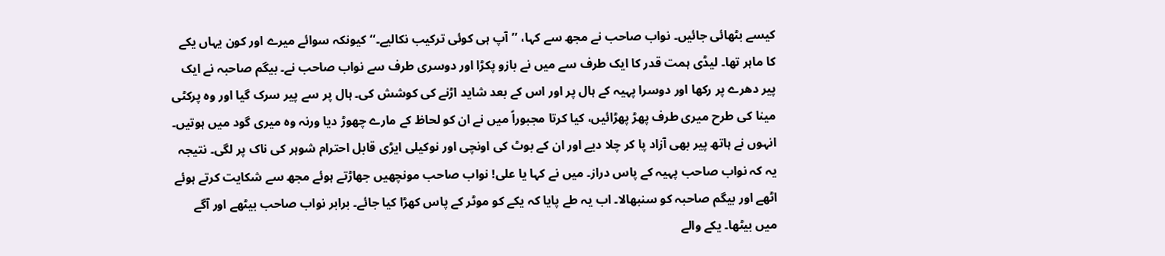کیسے بٹھائی جائیں۔ نواب صاحب نے مجھ سے کہا، ’’آپ ہی کوئی ترکیب نکالیے۔‘‘ کیونکہ سوائے میرے اور کون یہاں یکے کا ماہر تھا۔ لیڈی ہمت قدر کا ایک طرف سے میں نے بازو پکڑا اور دوسری طرف سے نواب صاحب نے۔ بیگم صاحبہ نے ایک پیر دھرے پر رکھا اور دوسرا پہیہ کے ہال پر اور اس کے بعد شاید اڑنے کی کوشش کی۔ ہال پر سے پیر سرک گیا اور وہ پرکٹی مینا کی طرح میری طرف پھڑ پھڑائیں، کیا کرتا مجبوراً میں نے ان کو لحاظ کے مارے چھوڑ دیا ورنہ وہ میری گود میں ہوتیں۔ انہوں نے ہاتھ پیر بھی آزاد پا کر چلا دیے اور ان کے بوٹ کی اونچی اور نوکیلی ایڑی قابل احترام شوہر کی ناک پر لگی۔ نتیجہ یہ کہ نواب صاحب پہیہ کے پاس دراز۔ میں نے کہا یا علی! نواب صاحب مونچھیں جھاڑتے ہوئے مجھ سے شکایت کرتے ہوئے اٹھے اور بیگم صاحبہ کو سنبھالا۔ اب یہ طے پایا کہ یکے کو موٹر کے پاس کھڑا کیا جائے۔ برابر نواب صاحب بیٹھے اور آگے میں بیٹھا۔ یکے والے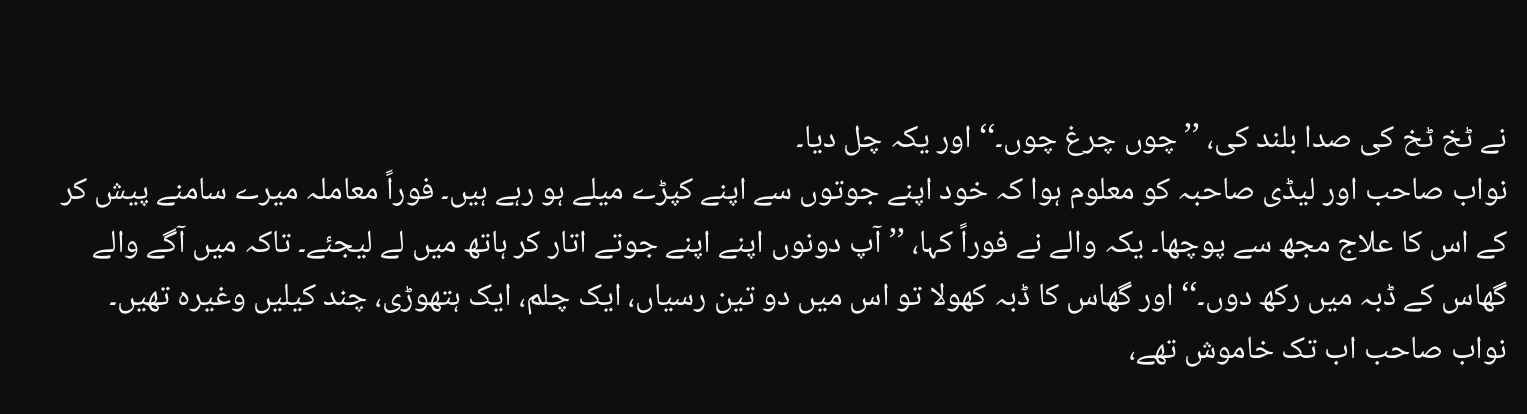نے ٹخ ٹخ کی صدا بلند کی، ’’چوں چرغ چوں۔‘‘ اور یکہ چل دیا۔
نواب صاحب اور لیڈی صاحبہ کو معلوم ہوا کہ خود اپنے جوتوں سے اپنے کپڑے میلے ہو رہے ہیں۔ فوراً معاملہ میرے سامنے پیش کر کے اس کا علاج مجھ سے پوچھا۔ یکہ والے نے فوراً کہا، ’’آپ دونوں اپنے اپنے جوتے اتار کر ہاتھ میں لے لیجئے۔ تاکہ میں آگے والے گھاس کے ڈبہ میں رکھ دوں۔‘‘ اور گھاس کا ڈبہ کھولا تو اس میں دو تین رسیاں، ایک چلم، ایک ہتھوڑی، چند کیلیں وغیرہ تھیں۔ نواب صاحب اب تک خاموش تھے،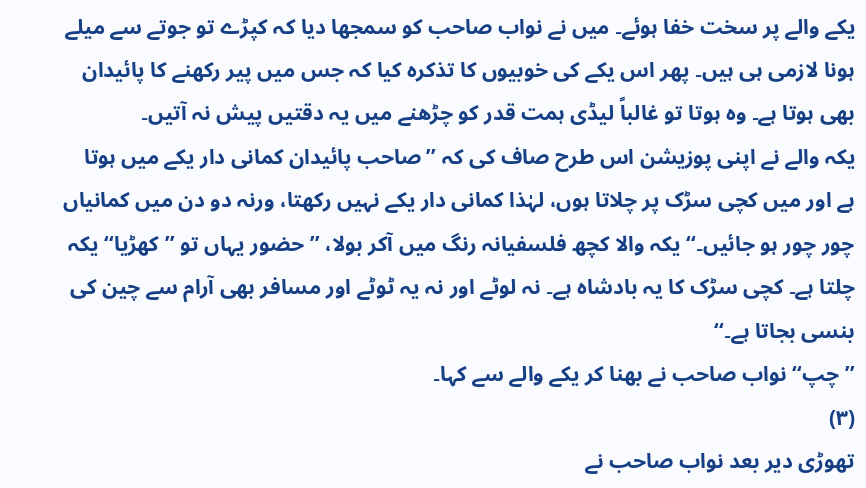یکے والے پر سخت خفا ہوئے۔ میں نے نواب صاحب کو سمجھا دیا کہ کپڑے تو جوتے سے میلے ہونا لازمی ہی ہیں۔ پھر اس یکے کی خوبیوں کا تذکرہ کیا کہ جس میں پیر رکھنے کا پائیدان بھی ہوتا ہے۔ وہ ہوتا تو غالباً لیڈی ہمت قدر کو چڑھنے میں یہ دقتیں پیش نہ آتیں۔
یکہ والے نے اپنی پوزیشن اس طرح صاف کی کہ ’’صاحب پائیدان کمانی دار یکے میں ہوتا ہے اور میں کچی سڑک پر چلاتا ہوں، لہٰذا کمانی دار یکے نہیں رکھتا، ورنہ دو دن میں کمانیاں چور چور ہو جائیں۔‘‘ یکہ والا کچھ فلسفیانہ رنگ میں آکر بولا، ’’حضور یہاں تو ’’کھڑیا‘‘ یکہ چلتا ہے۔ کچی سڑک کا یہ بادشاہ ہے۔ نہ لوٹے اور نہ یہ ٹوٹے اور مسافر بھی آرام سے چین کی بنسی بجاتا ہے۔‘‘
’’چپ‘‘ نواب صاحب نے بھنا کر یکے والے سے کہا۔
(۳)
تھوڑی دیر بعد نواب صاحب نے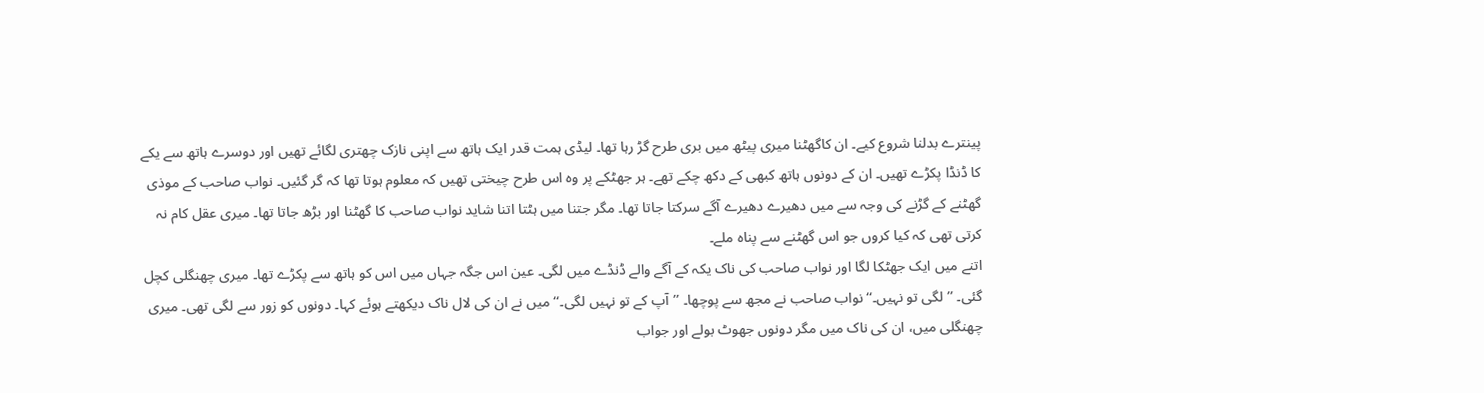پینترے بدلنا شروع کیے۔ ان کاگھٹنا میری پیٹھ میں بری طرح گڑ رہا تھا۔ لیڈی ہمت قدر ایک ہاتھ سے اپنی نازک چھتری لگائے تھیں اور دوسرے ہاتھ سے یکے کا ڈنڈا پکڑے تھیں۔ ان کے دونوں ہاتھ کبھی کے دکھ چکے تھے۔ ہر جھٹکے پر وہ اس طرح چیختی تھیں کہ معلوم ہوتا تھا کہ گر گئیں۔ نواب صاحب کے موذی گھٹنے کے گڑنے کی وجہ سے میں دھیرے دھیرے آگے سرکتا جاتا تھا۔ مگر جتنا میں ہٹتا اتنا شاید نواب صاحب کا گھٹنا اور بڑھ جاتا تھا۔ میری عقل کام نہ کرتی تھی کہ کیا کروں جو اس گھٹنے سے پناہ ملے۔
اتنے میں ایک جھٹکا لگا اور نواب صاحب کی ناک یکہ کے آگے والے ڈنڈے میں لگی۔ عین اس جگہ جہاں میں اس کو ہاتھ سے پکڑے تھا۔ میری چھنگلی کچل گئی۔ ’’لگی تو نہیں۔‘‘ نواب صاحب نے مجھ سے پوچھا۔ ’’آپ کے تو نہیں لگی۔‘‘ میں نے ان کی لال ناک دیکھتے ہوئے کہا۔ دونوں کو زور سے لگی تھی۔ میری چھنگلی میں، ان کی ناک میں مگر دونوں جھوٹ بولے اور جواب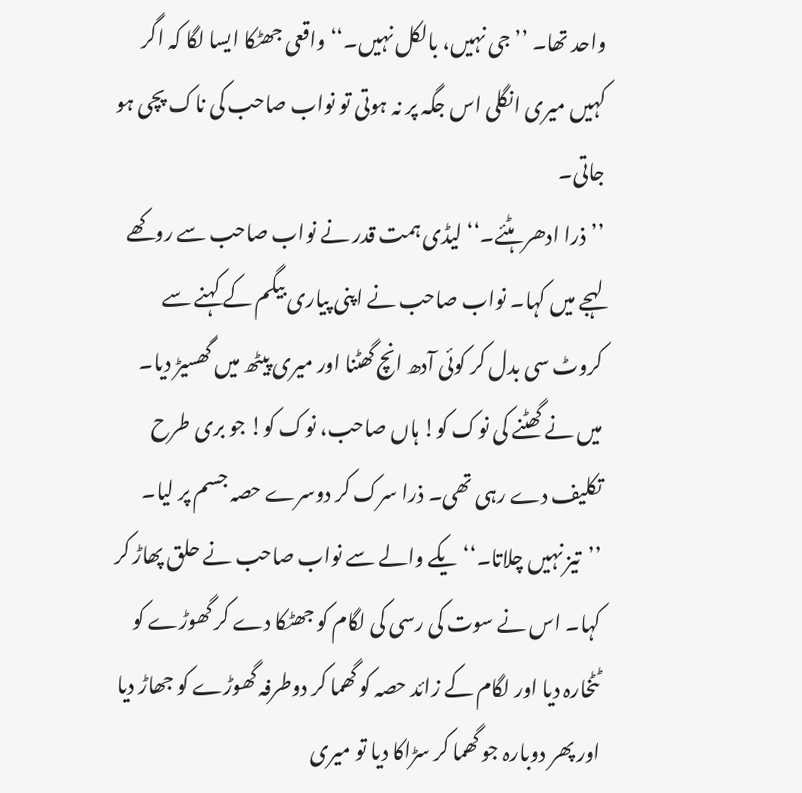واحد تھا۔ ’’جی نہیں، بالکل نہیں۔‘‘ واقعی جھٹکا ایسا لگا کہ اگر کہیں میری انگلی اس جگہ پر نہ ہوتی تو نواب صاحب کی ناک پچی ہو جاتی۔
’’ذرا ادھر ہٹئے۔‘‘ لیڈی ہمت قدر نے نواب صاحب سے روکھے لہجے میں کہا۔ نواب صاحب نے اپنی پیاری بیگم کے کہنے سے کروٹ سی بدل کر کوئی آدھ انچ گھٹنا اور میری پیٹھ میں گھسیڑ دیا۔ میں نے گھٹنے کی نوک کو! ہاں صاحب، نوک کو! جو بری طرح تکلیف دے رہی تھی۔ ذرا سرک کر دوسرے حصہ جسم پر لیا۔
’’تیز نہیں چلاتا۔‘‘ یکے والے سے نواب صاحب نے حلق پھاڑ کر کہا۔ اس نے سوت کی رسی کی لگام کو جھٹکا دے کر گھوڑے کو ٹٹخارہ دیا اور لگام کے زائد حصہ کو گھما کر دوطرفہ گھوڑے کو جھاڑ دیا اور پھر دوبارہ جو گھما کر سڑاکا دیا تو میری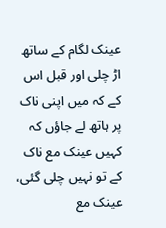عینک لگام کے ساتھ اڑ چلی اور قبل اس کے کہ میں اپنی ناک پر ہاتھ لے جاؤں کہ کہیں عینک مع ناک کے تو نہیں چلی گئی، عینک مع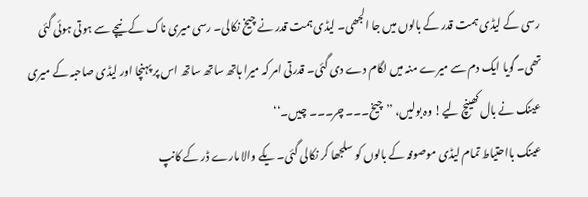رسی کے لیڈی ہمت قدر کے بالوں میں جا الجھی۔ لیڈی ہمت قدر نے چیخ نکالی۔ رسی میری ناک کے نیچے سے ہوتی ہوئی گئی تھی۔ گویا ایک دم سے میرے منہ میں لگام دے دی گئی۔ قدرتی امر کہ میرا ہاتھ ساتھ ساتھ اس پر پہنچا اور لیڈی صاحبہ کے میری عینک نے بال کھینچ لیے! وہ بولیں، ’’چیخ۔۔۔ چر۔۔۔ چیں۔‘‘
عینک بااحتیاط تمام لیڈی موصوفہ کے بالوں کو سلجھا کر نکالی گئی۔ یکے والا مارے ڈر کے کانپ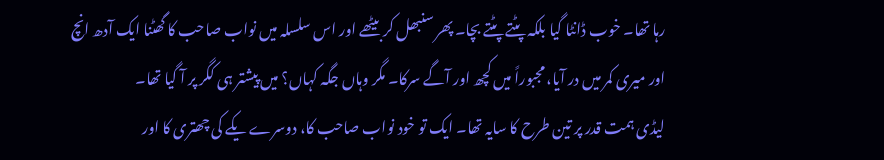رہا تھا۔ خوب ڈانٹا گیا بلکہ پٹتے پٹتے بچا۔ پھر سنبھل کر بیٹھے اور اس سلسلہ میں نواب صاحب کا گھٹنا ایک آدھ انچ اور میری کمر میں در آیا، مجبوراً میں کچھ اور آگے سرکا۔ مگر وہاں جگہ کہاں؟ میں پیشتر ہی کگر پر آ گیا تھا۔
لیڈی ہمت قدر پر تین طرح کا سایہ تھا۔ ایک تو خود نواب صاحب کا، دوسرے یکے کی چھتری کا اور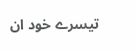تیسرے خود ان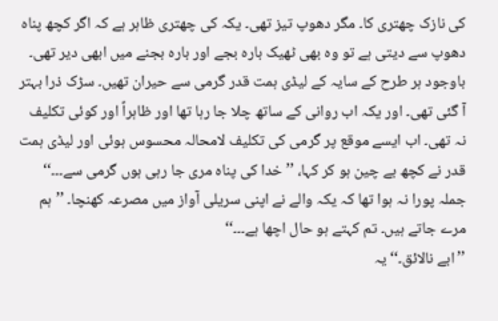کی نازک چھتری کا۔ مگر دھوپ تیز تھی۔ یکہ کی چھتری ظاہر ہے کہ اگر کچھ پناہ دھوپ سے دیتی ہے تو وہ بھی ٹھیک بارہ بجے اور بارہ بجنے میں ابھی دیر تھی۔
باوجود ہر طرح کے سایہ کے لیڈی ہمت قدر گرمی سے حیران تھیں۔ سڑک ذرا بہتر آ گئی تھی۔ اور یکہ اب روانی کے ساتھ چلا جا رہا تھا اور ظاہراً اور کوئی تکلیف نہ تھی۔ اب ایسے موقع پر گرمی کی تکلیف لامحالہ محسوس ہوئی اور لیڈی ہمت قدر نے کچھ بے چین ہو کر کہا، ’’خدا کی پناہ مری جا رہی ہوں گرمی سے۔۔۔‘‘ جملہ پورا نہ ہوا تھا کہ یکہ والے نے اپنی سریلی آواز میں مصرعہ کھنچا۔ ’’ہم مرے جاتے ہیں۔ تم کہتے ہو حال اچھا ہے۔۔۔‘‘
’’ابے نالائق۔‘‘ یہ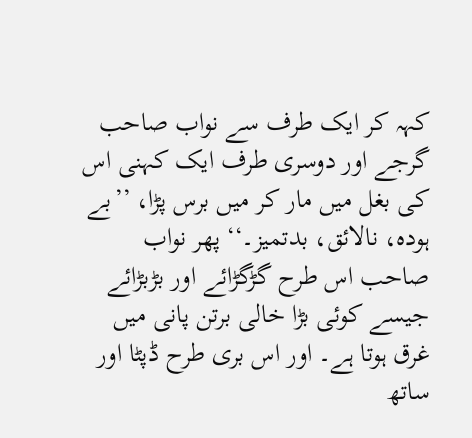کہہ کر ایک طرف سے نواب صاحب گرجے اور دوسری طرف ایک کہنی اس کی بغل میں مار کر میں برس پڑا، ’’بے ہودہ، نالائق، بدتمیز۔‘‘ پھر نواب صاحب اس طرح گڑگڑائے اور بڑبڑائے جیسے کوئی بڑا خالی برتن پانی میں غرق ہوتا ہے۔ اور اس بری طرح ڈپٹا اور ساتھ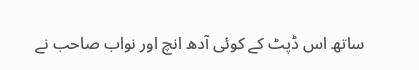ساتھ اس ڈپٹ کے کوئی آدھ انچ اور نواب صاحب نے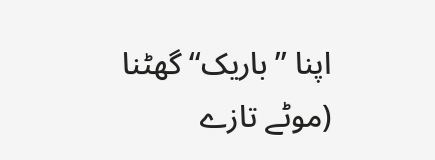اپنا ’’باریک‘‘ گھٹنا (موٹے تازے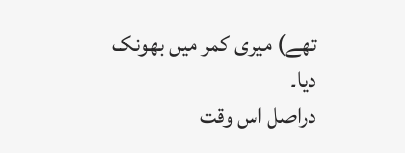تھے) میری کمر میں بھونک دیا۔
دراصل اس وقت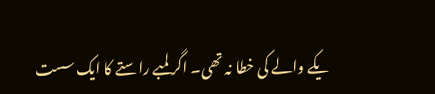یکے والے کی خطا نہ تھی۔ اگر لمبے راستے کا ایک سست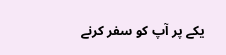یکے پر آپ کو سفر کرنے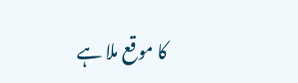کا موقع ملا ہے